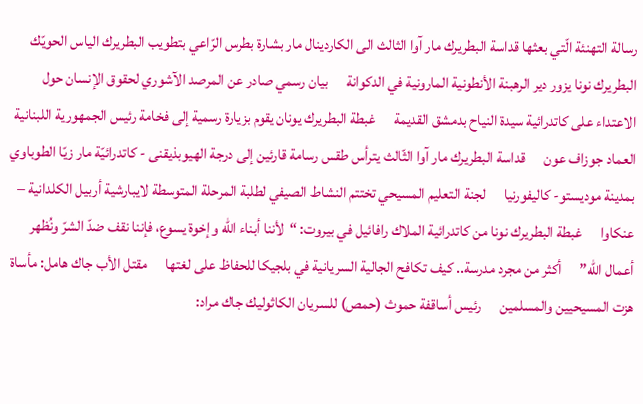رسالة التهنئة الّتي بعثها قداسة البطريرك مار آوا الثالث الى الكاردينال مار بشارة بطرس الرّاعي بتطويب البطريرك الياس الحويّك      البطريرك نونا يزور دير الرهبنة الأنطونية المارونية في الدكوانة      بيان رسمي صادر عن المرصد الآشوري لحقوق الإنسان حول الاعتداء على كاتدرائية سيدة النياح بدمشق القديمة      غبطة البطريرك يونان يقوم بزيارة رسمية إلى فخامة رئيس الجمهورية اللبنانية العماد جوزاف عون      قداسة البطريرك مار آوا الثّالث يترأس طقس رسامة قارئين إلى درجة الهيوبذيقنى - كاتدرائيّة مار زيّا الطوباوي بمدينة موديستو- كاليفورنيا      لجنة التعليم المسيحي تختتم النشاط الصيفي لطلبة المرحلة المتوسطة لايبارشية أربيل الكلدانية – عنكاوا      غبطة البطريرك نونا من كاتدرائية الملاك رافائيل في بيروت: “لأننا أبناء الله وإخوة يسوع، فإننا نقف ضدّ الشرّ ونُظهر أعمال الله”      أكثر من مجرد مدرسة.. كيف تكافح الجالية السريانية في بلجيكا للحفاظ على لغتها      مقتل الأب جاك هامل: مأساة هزت المسيحيين والمسلمين      رئيس أساقفة حموث (حمص) للسريان الكاثوليك جاك مراد: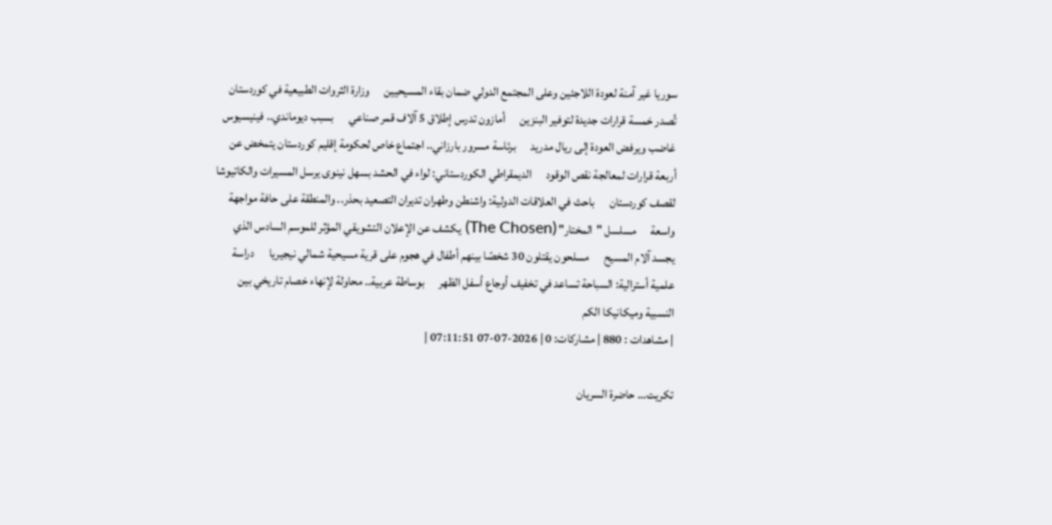سوريا غير آمنة لعودة اللاجئين وعلى المجتمع الدولي ضمان بقاء المسيحيين      وزارة الثروات الطبيعية في كوردستان تُصدر خمسة قرارات جديدة لتوفير البنزين      أمازون تدرس إطلاق 5 آلاف قمر صناعي      بسبب ديوماندي.. فينيسيوس غاضب ويرفض العودة إلى ريال مدريد      برئاسة مسرور بارزاني.. اجتماع خاص لحكومة إقليم كوردستان يتمخض عن أربعة قرارات لمعالجة نقص الوقود      الديمقراطي الكوردستاني: لواء في الحشد بسهل نينوى يرسل المسيرات والكاتيوشا لقصف كوردستان      باحث في العلاقات الدولية: واشنطن وطهران تديران التصعيد بحذر.. والمنطقة على حافة مواجهة واسعة      مسلسل "المختار" (The Chosen) يكشف عن الإعلان التشويقي المؤثر للموسم السادس الذي يجسد آلام المسيح      مسلحون يقتلون 30 شخصًا بينهم أطفال في هجوم على قرية مسيحية شمالي نيجيريا      دراسة علمية أسترالية: السباحة تساعد في تخفيف أوجاع أسفل الظهر      بوساطة عربية.. محاولة لإنهاء خصام تاريخي بين النسبية وميكانيكا الكم
| مشاهدات : 880 | مشاركات: 0 | 2026-07-07 07:11:51 |

تكريت… حاضرة السريان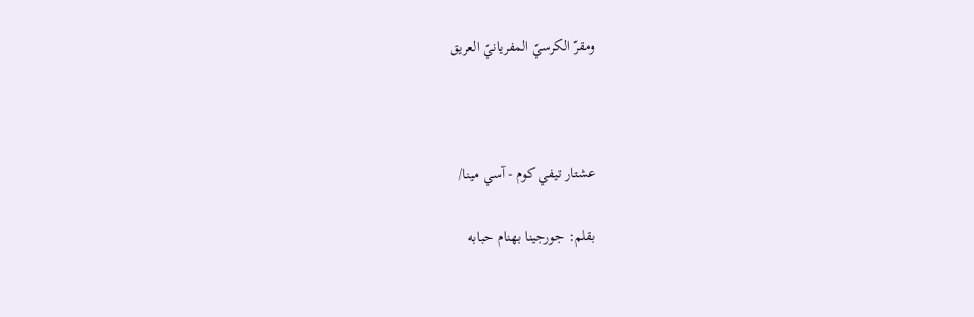ومقرّ الكرسيّ المفريانيّ العريق



عشتار تيفي كوم - آسي مينا/

بقلم: جورجينا بهنام حبابه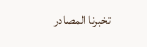تخبرنا المصادر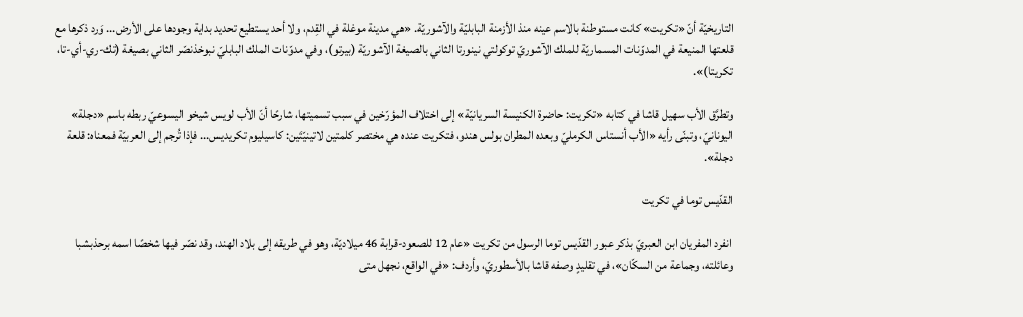التاريخيّة أنّ «تكريت» كانت مستوطنة بالاسم عينه منذ الأزمنة البابليّة والآشوريّة. «هي مدينة موغلة في القِدم، ولا أحد يستطيع تحديد بداية وجودها على الأرض... وَرد ذكرها مع قلعتها المنيعة في المدوّنات المسماريّة للملك الآشوريّ توكولتي نينورتا الثاني بالصيغة الآشوريّة (بيرتو)، وفي مدوّنات الملك البابليّ نبوخذنصّر الثاني بصيغة (تك-ري-أي-تا، تكريتا)».

وتطرَّق الأب سهيل قاشا في كتابه «تكريت: حاضرة الكنيسة السريانيّة» إلى اختلاف المؤرّخين في سبب تسميتها، شارحًا أنّ الأب لويس شيخو اليسوعيّ ربطه باسم «دجلة» اليونانيّ، وتبنّى رأيه «الأب أنستاس الكرمليّ وبعده المطران بولس هندو، فتكريت عنده هي مختصر كلمتين لاتينيّتَين: كاسيليوم تكريديس... فإذا تُرجم إلى العربيّة فمعناه: قلعة دجلة».

القدّيس توما في تكريت

 انفرد المفريان ابن العبريّ بذكر عبور القدّيس توما الرسول من تكريت «عام 12 للصعود-قرابة 46 ميلاديّة، وهو في طريقه إلى بلاد الهند، وقد نصّر فيها شخصًا اسمه برحذبشبا وعائلته، وجماعة من السكّان»، في تقليدٍ وصفه قاشا بالأسطوريّ، وأردف: «في الواقع، نجهل متى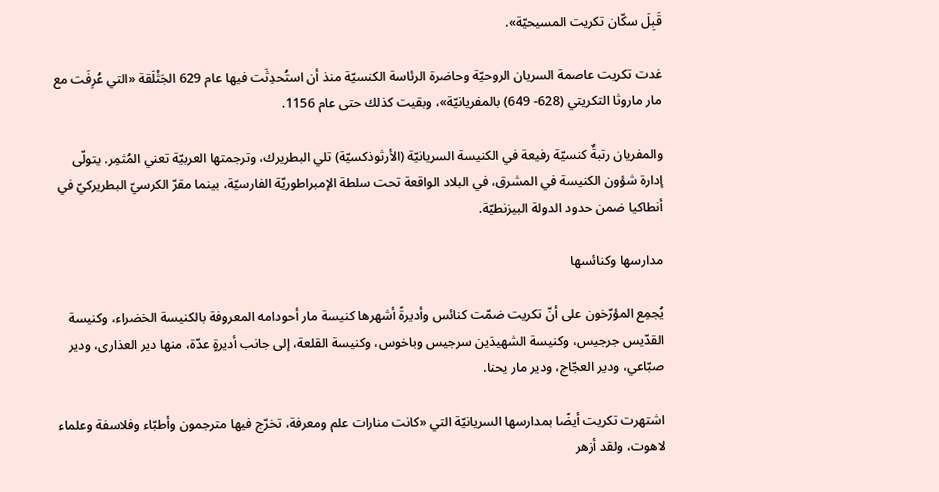قَبِلَ سكّان تكريت المسيحيّة».

غدت تكريت عاصمة السريان الروحيّة وحاضرة الرئاسة الكنسيّة منذ أن استُحدِثَت فيها عام 629 الجَثْلَقة «التي عُرِفَت مع مار ماروثا التكريتي (628- 649) بالمفريانيّة»، وبقيت كذلك حتى عام 1156.

والمفريان رتبةٌ كنسيّة رفيعة في الكنيسة السريانيّة (الأرثوذكسيّة) تلي البطريرك، وترجمتها العربيّة تعني المُثمِر. يتولّى إدارة شؤون الكنيسة في المشرق، في البلاد الواقعة تحت سلطة الإمبراطوريّة الفارسيّة، بينما مقرّ الكرسيّ البطريركيّ في أنطاكيا ضمن حدود الدولة البيزنطيّة.

مدارسها وكنائسها

يُجمِع المؤرّخون على أنّ تكريت ضمّت كنائس وأديرةً أشهرها كنيسة مار أحودامه المعروفة بالكنيسة الخضراء، وكنيسة القدّيس جرجيس، وكنيسة الشهيدَين سرجيس وباخوس، وكنيسة القلعة، إلى جانب أديرةٍ عدّة، منها دير العذارى، ودير صبّاعي، ودير العجّاج، ودير مار يحنا.

اشتهرت تكريت أيضًا بمدارسها السريانيّة التي «كانت منارات علم ومعرفة، تخرّج فيها مترجمون وأطبّاء وفلاسفة وعلماء لاهوت، ولقد أزهر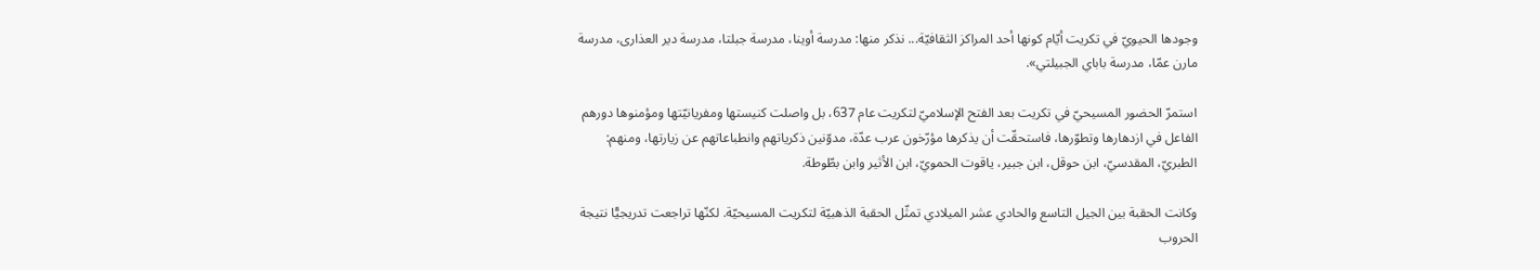وجودها الحيويّ في تكريت أيّام كونها أحد المراكز الثقافيّة... نذكر منها: مدرسة أوينا، مدرسة جبلتا، مدرسة دير العذارى، مدرسة مارن عمّا، مدرسة باباي الجبيلتي».

استمرّ الحضور المسيحيّ في تكريت بعد الفتح الإسلاميّ لتكريت عام 637، بل واصلت كنيستها ومفريانيّتها ومؤمنوها دورهم الفاعل في ازدهارها وتطوّرها، فاستحقّت أن يذكرها مؤرّخون عرب عدّة، مدوّنين ذكرياتهم وانطباعاتهم عن زيارتها، ومنهم: الطبريّ، المقدسيّ، ابن حوقل، ابن جبير، ياقوت الحمويّ، ابن الأثير وابن بطّوطة.

وكانت الحقبة بين الجيل التاسع والحادي عشر الميلادي تمثّل الحقبة الذهبيّة لتكريت المسيحيّة. لكنّها تراجعت تدريجيًّا نتيجة الحروب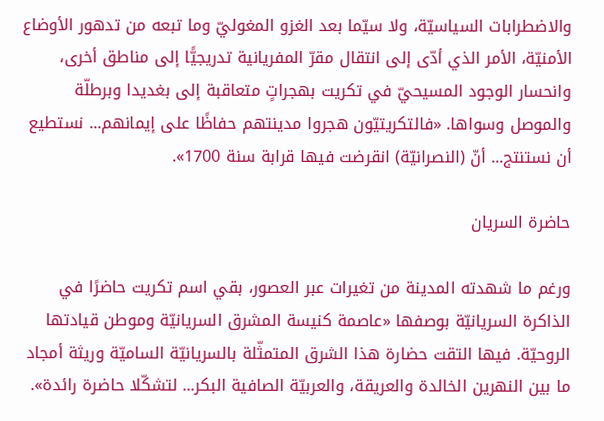والاضطرابات السياسيّة، ولا سيّما بعد الغزو المغوليّ وما تبعه من تدهور الأوضاع الأمنيّة، الأمر الذي أدّى إلى انتقال مقرّ المفريانية تدريجيًّا إلى مناطق أخرى، وانحسار الوجود المسيحيّ في تكريت بهجراتٍ متعاقبة إلى بغديدا وبرطلّة والموصل وسواها. «فالتكريتيّون هجروا مدينتهم حفاظًا على إيمانهم... نستطيع أن نستنتج... أنّ (النصرانيّة) انقرضت فيها قرابة سنة 1700».

حاضرة السريان

ورغم ما شهدته المدينة من تغيرات عبر العصور، بقي اسم تكريت حاضرًا في الذاكرة السريانيّة بوصفها «عاصمة كنيسة المشرق السريانيّة وموطن قيادتها الروحيّة. فيها التقت حضارة هذا الشرق المتمثّلة بالسريانيّة الساميّة وريثة أمجاد ما بين النهرين الخالدة والعريقة، والعربيّة الصافية البكر... لتشكّلا حاضرة رائدة».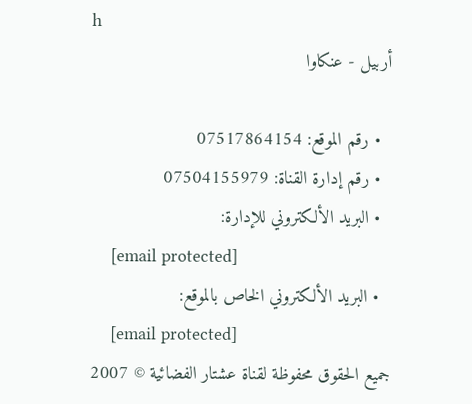h
أربيل - عنكاوا

  • رقم الموقع: 07517864154
  • رقم إدارة القناة: 07504155979
  • البريد الألكتروني للإدارة:
    [email protected]
  • البريد الألكتروني الخاص بالموقع:
    [email protected]
جميع الحقوق محفوظة لقناة عشتار الفضائية © 2007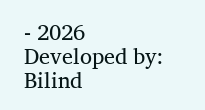- 2026
Developed by: Bilind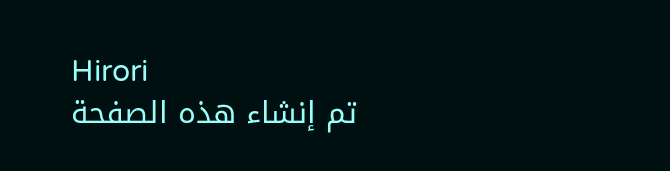Hirori
تم إنشاء هذه الصفحة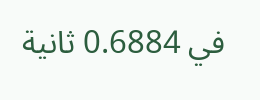في 0.6884 ثانية